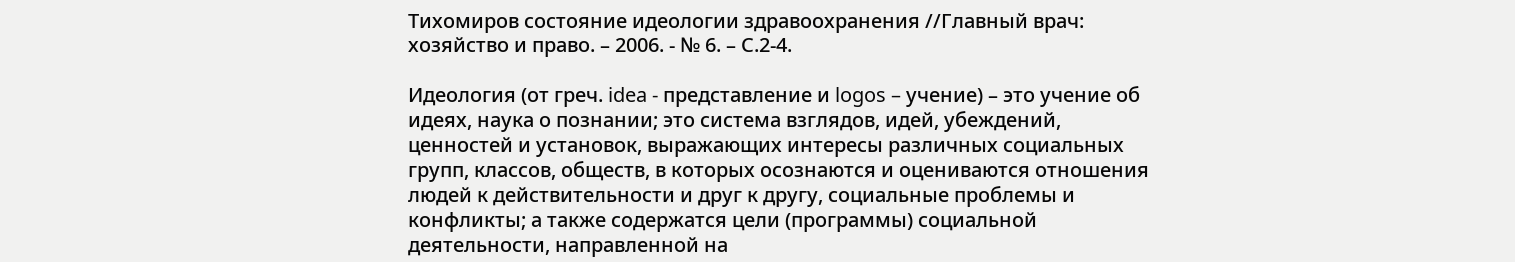Тихомиров состояние идеологии здравоохранения //Главный врач: хозяйство и право. – 2006. - № 6. – С.2-4.

Идеология (от греч. idea - представление и logos – учение) – это учение об идеях, наука о познании; это система взглядов, идей, убеждений, ценностей и установок, выражающих интересы различных социальных групп, классов, обществ, в которых осознаются и оцениваются отношения людей к действительности и друг к другу, социальные проблемы и конфликты; а также содержатся цели (программы) социальной деятельности, направленной на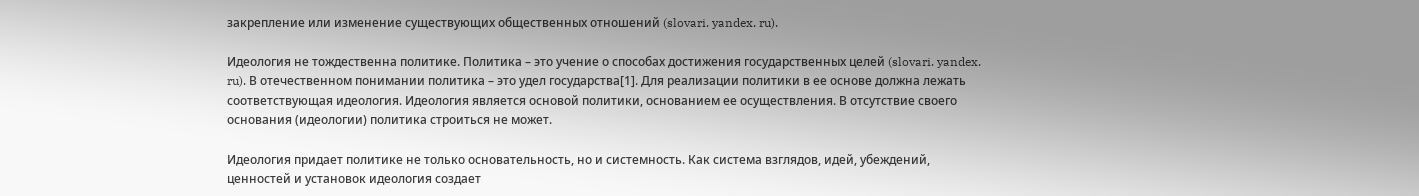закрепление или изменение существующих общественных отношений (slovari. yandex. ru).

Идеология не тождественна политике. Политика – это учение о способах достижения государственных целей (slovari. yandex. ru). В отечественном понимании политика – это удел государства[1]. Для реализации политики в ее основе должна лежать соответствующая идеология. Идеология является основой политики, основанием ее осуществления. В отсутствие своего основания (идеологии) политика строиться не может.

Идеология придает политике не только основательность, но и системность. Как система взглядов, идей, убеждений, ценностей и установок идеология создает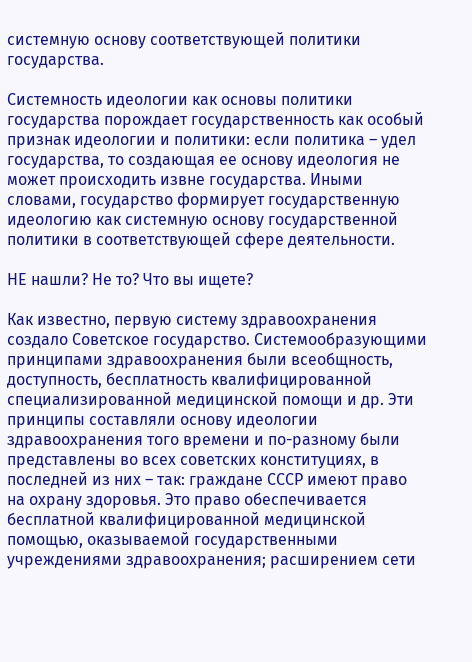системную основу соответствующей политики государства.

Системность идеологии как основы политики государства порождает государственность как особый признак идеологии и политики: если политика – удел государства, то создающая ее основу идеология не может происходить извне государства. Иными словами, государство формирует государственную идеологию как системную основу государственной политики в соответствующей сфере деятельности.

НЕ нашли? Не то? Что вы ищете?

Как известно, первую систему здравоохранения создало Советское государство. Системообразующими принципами здравоохранения были всеобщность, доступность, бесплатность квалифицированной специализированной медицинской помощи и др. Эти принципы составляли основу идеологии здравоохранения того времени и по-разному были представлены во всех советских конституциях, в последней из них – так: граждане СССР имеют право на охрану здоровья. Это право обеспечивается бесплатной квалифицированной медицинской помощью, оказываемой государственными учреждениями здравоохранения; расширением сети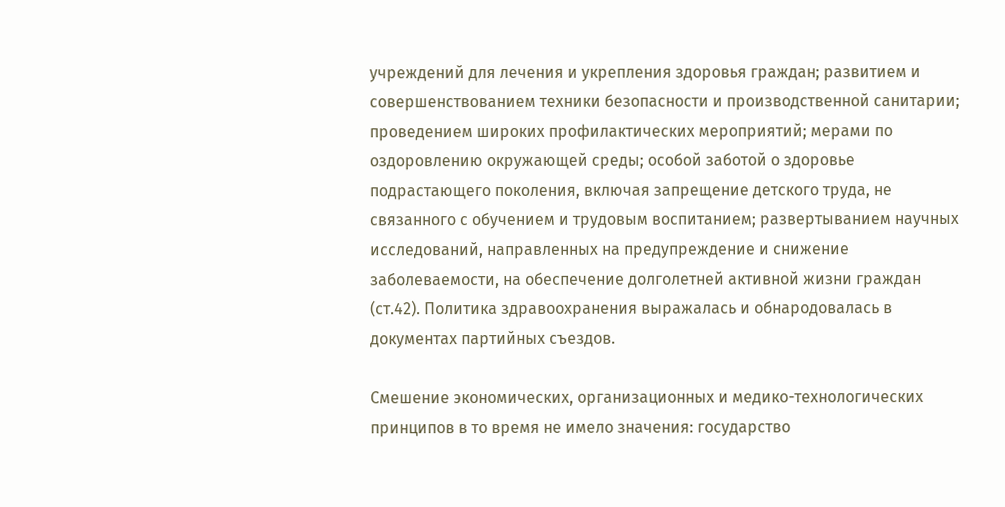учреждений для лечения и укрепления здоровья граждан; развитием и совершенствованием техники безопасности и производственной санитарии; проведением широких профилактических мероприятий; мерами по оздоровлению окружающей среды; особой заботой о здоровье подрастающего поколения, включая запрещение детского труда, не связанного с обучением и трудовым воспитанием; развертыванием научных исследований, направленных на предупреждение и снижение заболеваемости, на обеспечение долголетней активной жизни граждан (ст.42). Политика здравоохранения выражалась и обнародовалась в документах партийных съездов.

Смешение экономических, организационных и медико-технологических принципов в то время не имело значения: государство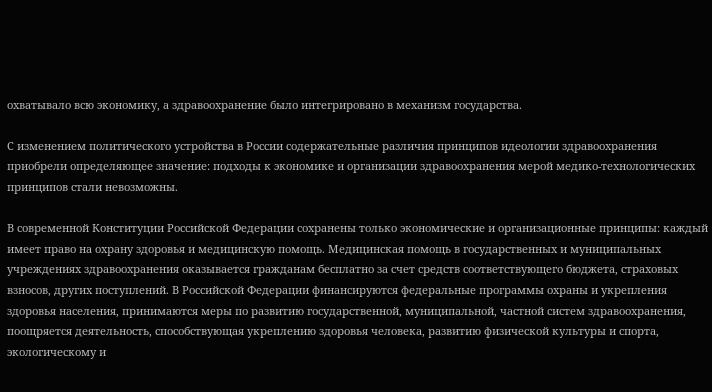охватывало всю экономику, а здравоохранение было интегрировано в механизм государства.

С изменением политического устройства в России содержательные различия принципов идеологии здравоохранения приобрели определяющее значение: подходы к экономике и организации здравоохранения мерой медико-технологических принципов стали невозможны.

В современной Конституции Российской Федерации сохранены только экономические и организационные принципы: каждый имеет право на охрану здоровья и медицинскую помощь. Медицинская помощь в государственных и муниципальных учреждениях здравоохранения оказывается гражданам бесплатно за счет средств соответствующего бюджета, страховых взносов, других поступлений. В Российской Федерации финансируются федеральные программы охраны и укрепления здоровья населения, принимаются меры по развитию государственной, муниципальной, частной систем здравоохранения, поощряется деятельность, способствующая укреплению здоровья человека, развитию физической культуры и спорта, экологическому и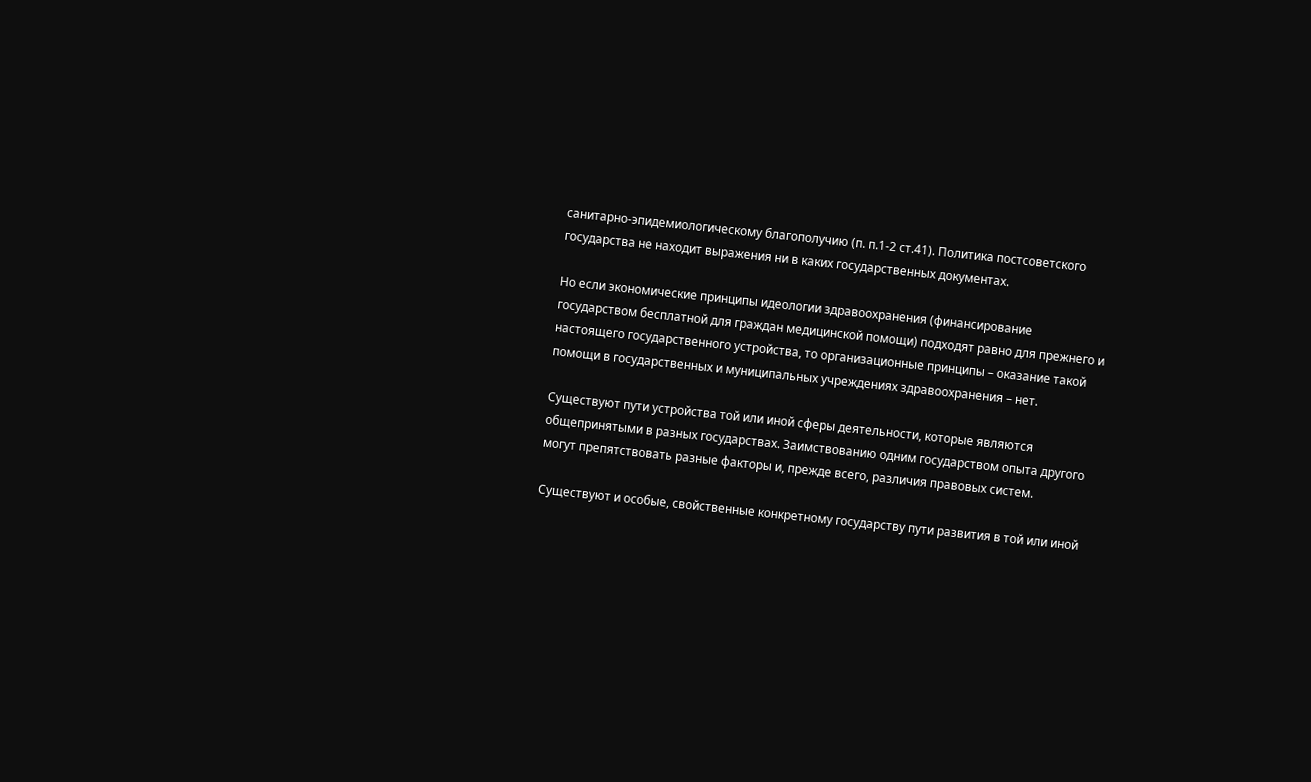санитарно-эпидемиологическому благополучию (п. п.1-2 ст.41). Политика постсоветского государства не находит выражения ни в каких государственных документах.

Но если экономические принципы идеологии здравоохранения (финансирование государством бесплатной для граждан медицинской помощи) подходят равно для прежнего и настоящего государственного устройства, то организационные принципы – оказание такой помощи в государственных и муниципальных учреждениях здравоохранения – нет.

Существуют пути устройства той или иной сферы деятельности, которые являются общепринятыми в разных государствах. Заимствованию одним государством опыта другого могут препятствовать разные факторы и, прежде всего, различия правовых систем.

Существуют и особые, свойственные конкретному государству пути развития в той или иной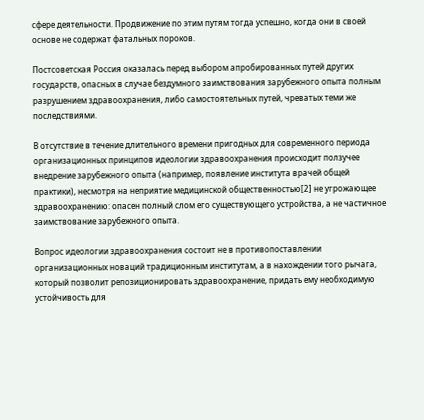сфере деятельности. Продвижение по этим путям тогда успешно, когда они в своей основе не содержат фатальных пороков.

Постсоветская Россия оказалась перед выбором апробированных путей других государств, опасных в случае бездумного заимствования зарубежного опыта полным разрушением здравоохранения, либо самостоятельных путей, чреватых теми же последствиями.

В отсутствие в течение длительного времени пригодных для современного периода организационных принципов идеологии здравоохранения происходит ползучее внедрение зарубежного опыта (например, появление института врачей общей практики), несмотря на неприятие медицинской общественностью[2] не угрожающее здравоохранению: опасен полный слом его существующего устройства, а не частичное заимствование зарубежного опыта.

Вопрос идеологии здравоохранения состоит не в противопоставлении организационных новаций традиционным институтам, а в нахождении того рычага, который позволит репозиционировать здравоохранение, придать ему необходимую устойчивость для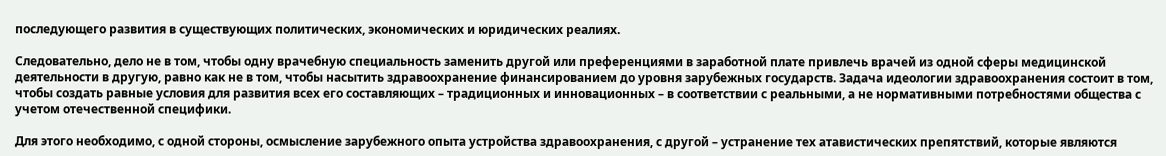последующего развития в существующих политических, экономических и юридических реалиях.

Следовательно, дело не в том, чтобы одну врачебную специальность заменить другой или преференциями в заработной плате привлечь врачей из одной сферы медицинской деятельности в другую, равно как не в том, чтобы насытить здравоохранение финансированием до уровня зарубежных государств. Задача идеологии здравоохранения состоит в том, чтобы создать равные условия для развития всех его составляющих – традиционных и инновационных – в соответствии с реальными, а не нормативными потребностями общества с учетом отечественной специфики.

Для этого необходимо, с одной стороны, осмысление зарубежного опыта устройства здравоохранения, с другой – устранение тех атавистических препятствий, которые являются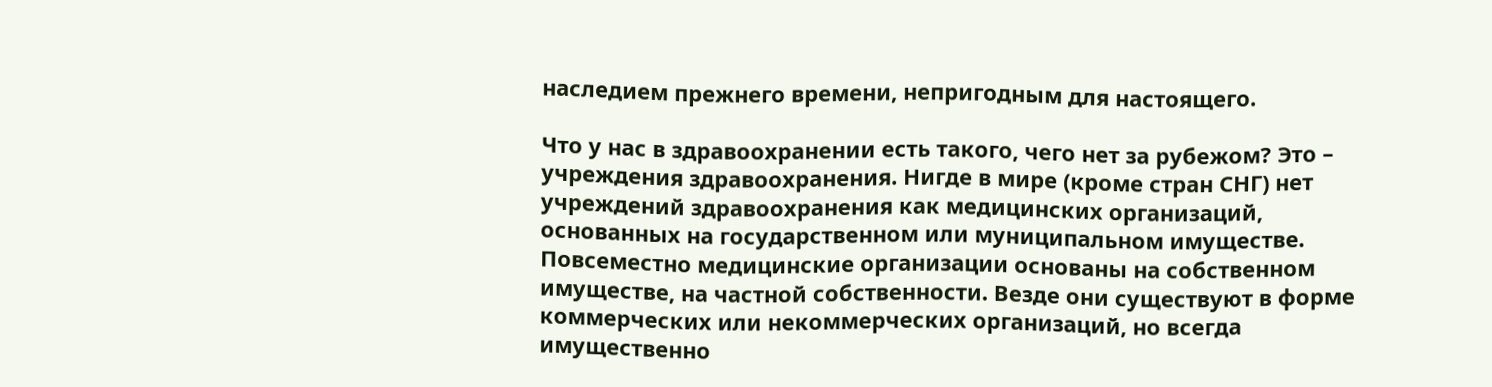наследием прежнего времени, непригодным для настоящего.

Что у нас в здравоохранении есть такого, чего нет за рубежом? Это – учреждения здравоохранения. Нигде в мире (кроме стран СНГ) нет учреждений здравоохранения как медицинских организаций, основанных на государственном или муниципальном имуществе. Повсеместно медицинские организации основаны на собственном имуществе, на частной собственности. Везде они существуют в форме коммерческих или некоммерческих организаций, но всегда имущественно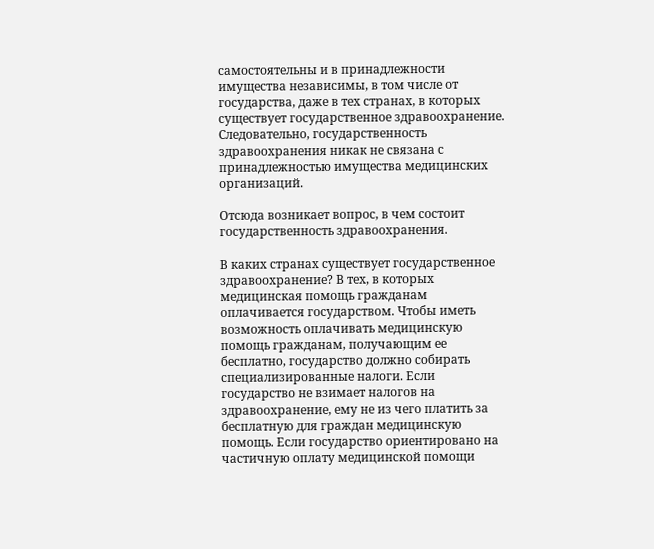самостоятельны и в принадлежности имущества независимы, в том числе от государства, даже в тех странах, в которых существует государственное здравоохранение. Следовательно, государственность здравоохранения никак не связана с принадлежностью имущества медицинских организаций.

Отсюда возникает вопрос, в чем состоит государственность здравоохранения.

В каких странах существует государственное здравоохранение? В тех, в которых медицинская помощь гражданам оплачивается государством. Чтобы иметь возможность оплачивать медицинскую помощь гражданам, получающим ее бесплатно, государство должно собирать специализированные налоги. Если государство не взимает налогов на здравоохранение, ему не из чего платить за бесплатную для граждан медицинскую помощь. Если государство ориентировано на частичную оплату медицинской помощи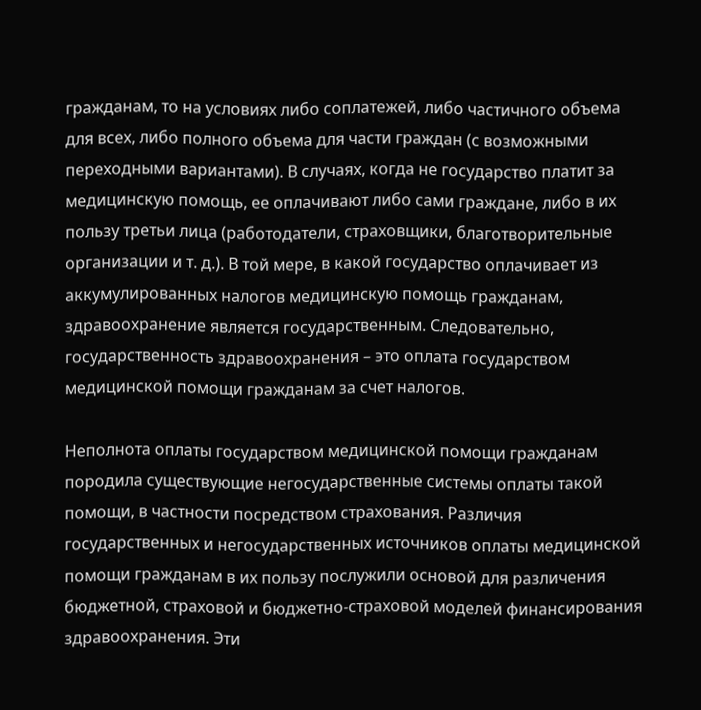гражданам, то на условиях либо соплатежей, либо частичного объема для всех, либо полного объема для части граждан (с возможными переходными вариантами). В случаях, когда не государство платит за медицинскую помощь, ее оплачивают либо сами граждане, либо в их пользу третьи лица (работодатели, страховщики, благотворительные организации и т. д.). В той мере, в какой государство оплачивает из аккумулированных налогов медицинскую помощь гражданам, здравоохранение является государственным. Следовательно, государственность здравоохранения – это оплата государством медицинской помощи гражданам за счет налогов.

Неполнота оплаты государством медицинской помощи гражданам породила существующие негосударственные системы оплаты такой помощи, в частности посредством страхования. Различия государственных и негосударственных источников оплаты медицинской помощи гражданам в их пользу послужили основой для различения бюджетной, страховой и бюджетно-страховой моделей финансирования здравоохранения. Эти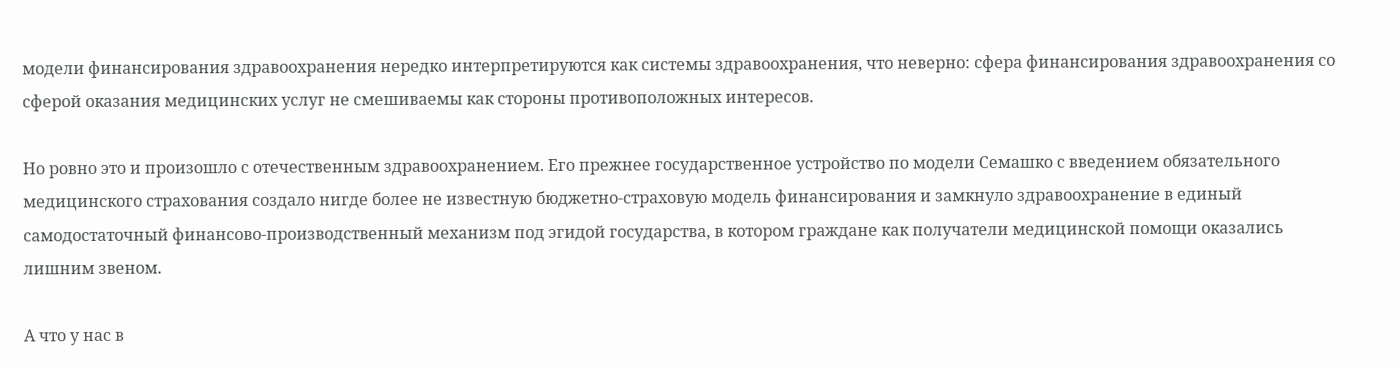модели финансирования здравоохранения нередко интерпретируются как системы здравоохранения, что неверно: сфера финансирования здравоохранения со сферой оказания медицинских услуг не смешиваемы как стороны противоположных интересов.

Но ровно это и произошло с отечественным здравоохранением. Его прежнее государственное устройство по модели Семашко с введением обязательного медицинского страхования создало нигде более не известную бюджетно-страховую модель финансирования и замкнуло здравоохранение в единый самодостаточный финансово-производственный механизм под эгидой государства, в котором граждане как получатели медицинской помощи оказались лишним звеном.

А что у нас в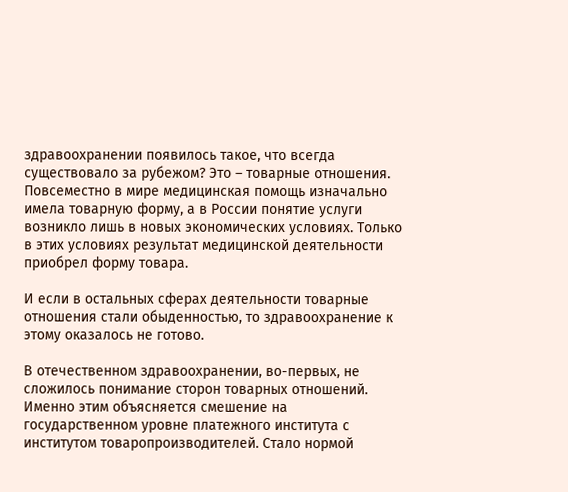здравоохранении появилось такое, что всегда существовало за рубежом? Это – товарные отношения. Повсеместно в мире медицинская помощь изначально имела товарную форму, а в России понятие услуги возникло лишь в новых экономических условиях. Только в этих условиях результат медицинской деятельности приобрел форму товара.

И если в остальных сферах деятельности товарные отношения стали обыденностью, то здравоохранение к этому оказалось не готово.

В отечественном здравоохранении, во-первых, не сложилось понимание сторон товарных отношений. Именно этим объясняется смешение на государственном уровне платежного института с институтом товаропроизводителей. Стало нормой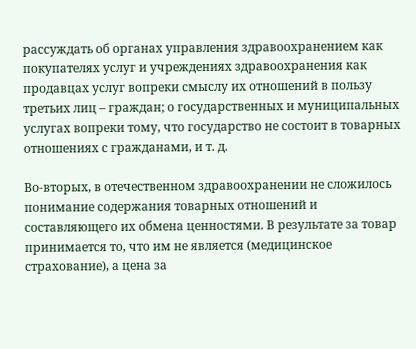рассуждать об органах управления здравоохранением как покупателях услуг и учреждениях здравоохранения как продавцах услуг вопреки смыслу их отношений в пользу третьих лиц – граждан; о государственных и муниципальных услугах вопреки тому, что государство не состоит в товарных отношениях с гражданами, и т. д.

Во-вторых, в отечественном здравоохранении не сложилось понимание содержания товарных отношений и составляющего их обмена ценностями. В результате за товар принимается то, что им не является (медицинское страхование), а цена за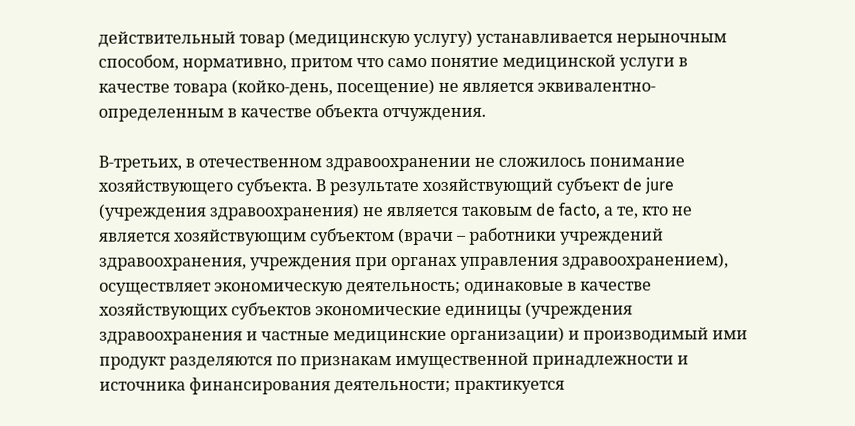действительный товар (медицинскую услугу) устанавливается нерыночным способом, нормативно, притом что само понятие медицинской услуги в качестве товара (койко-день, посещение) не является эквивалентно-определенным в качестве объекта отчуждения.

В-третьих, в отечественном здравоохранении не сложилось понимание хозяйствующего субъекта. В результате хозяйствующий субъект de jure (учреждения здравоохранения) не является таковым de facto, а те, кто не является хозяйствующим субъектом (врачи – работники учреждений здравоохранения, учреждения при органах управления здравоохранением), осуществляет экономическую деятельность; одинаковые в качестве хозяйствующих субъектов экономические единицы (учреждения здравоохранения и частные медицинские организации) и производимый ими продукт разделяются по признакам имущественной принадлежности и источника финансирования деятельности; практикуется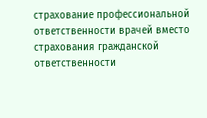страхование профессиональной ответственности врачей вместо страхования гражданской ответственности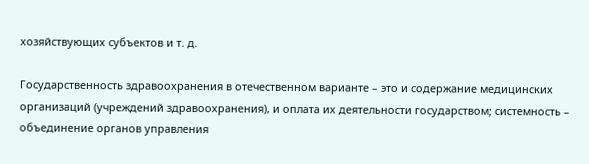хозяйствующих субъектов и т. д.

Государственность здравоохранения в отечественном варианте – это и содержание медицинских организаций (учреждений здравоохранения), и оплата их деятельности государством; системность – объединение органов управления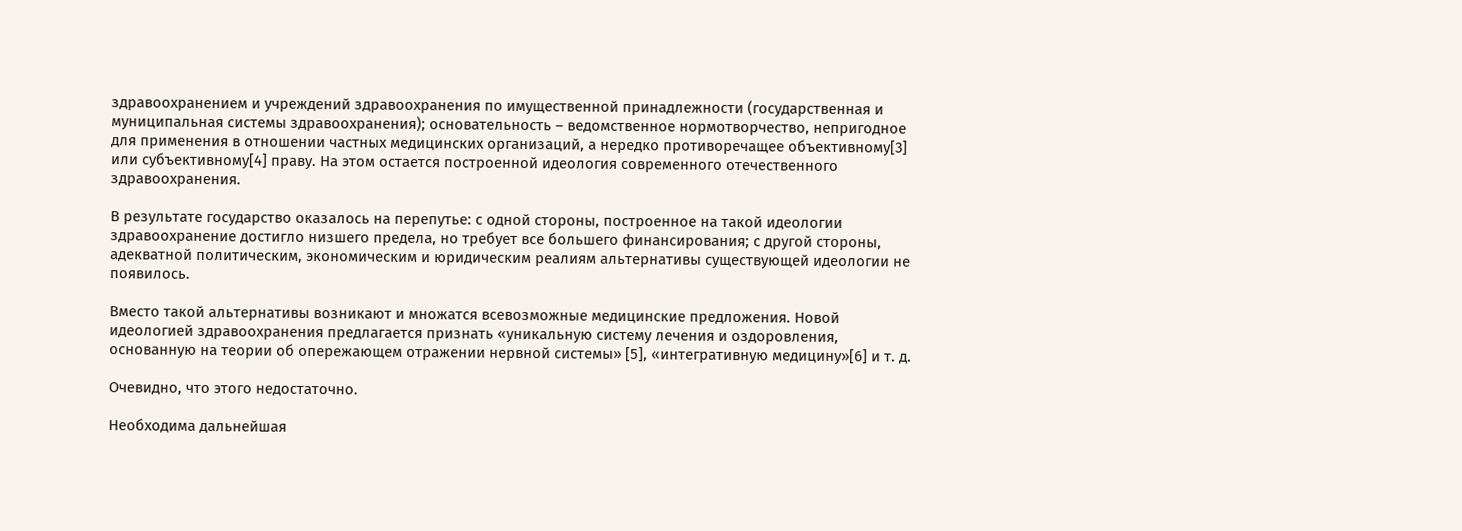здравоохранением и учреждений здравоохранения по имущественной принадлежности (государственная и муниципальная системы здравоохранения); основательность – ведомственное нормотворчество, непригодное для применения в отношении частных медицинских организаций, а нередко противоречащее объективному[3] или субъективному[4] праву. На этом остается построенной идеология современного отечественного здравоохранения.

В результате государство оказалось на перепутье: с одной стороны, построенное на такой идеологии здравоохранение достигло низшего предела, но требует все большего финансирования; с другой стороны, адекватной политическим, экономическим и юридическим реалиям альтернативы существующей идеологии не появилось.

Вместо такой альтернативы возникают и множатся всевозможные медицинские предложения. Новой идеологией здравоохранения предлагается признать «уникальную систему лечения и оздоровления, основанную на теории об опережающем отражении нервной системы» [5], «интегративную медицину»[6] и т. д.

Очевидно, что этого недостаточно.

Необходима дальнейшая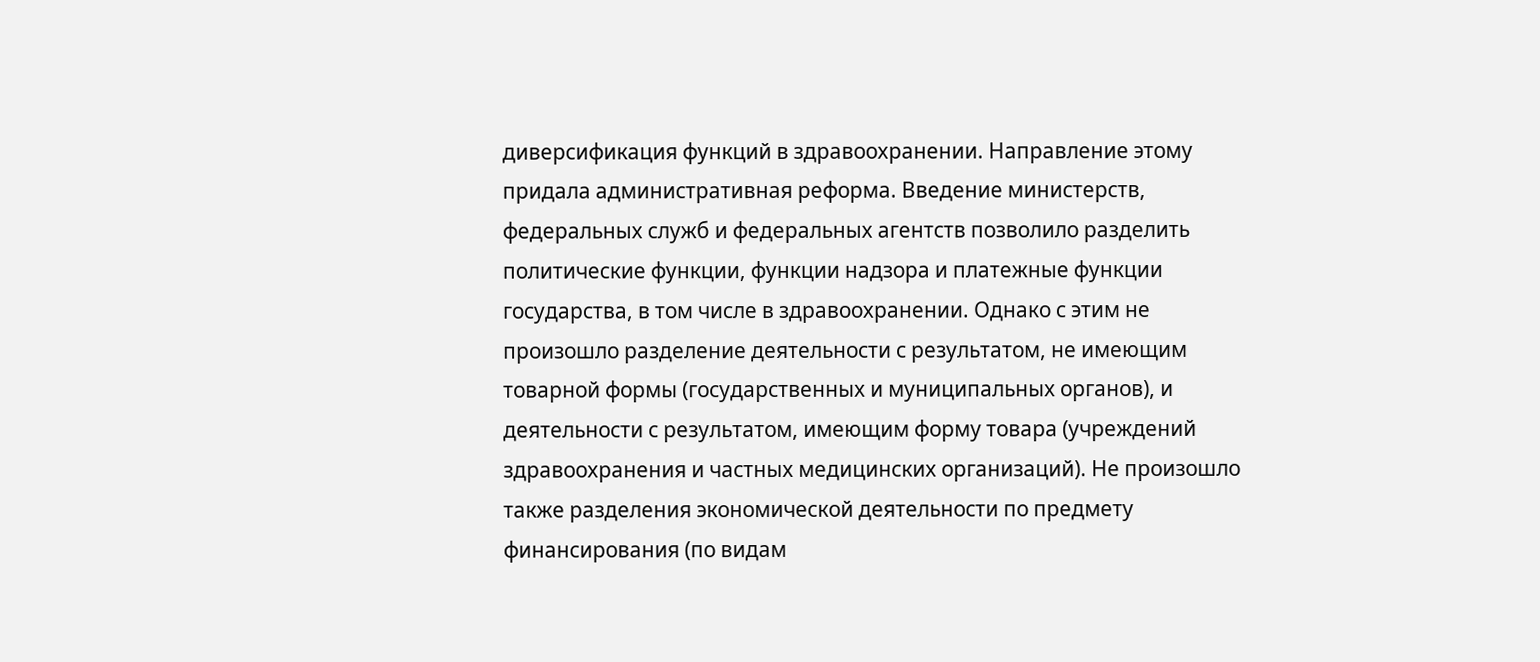диверсификация функций в здравоохранении. Направление этому придала административная реформа. Введение министерств, федеральных служб и федеральных агентств позволило разделить политические функции, функции надзора и платежные функции государства, в том числе в здравоохранении. Однако с этим не произошло разделение деятельности с результатом, не имеющим товарной формы (государственных и муниципальных органов), и деятельности с результатом, имеющим форму товара (учреждений здравоохранения и частных медицинских организаций). Не произошло также разделения экономической деятельности по предмету финансирования (по видам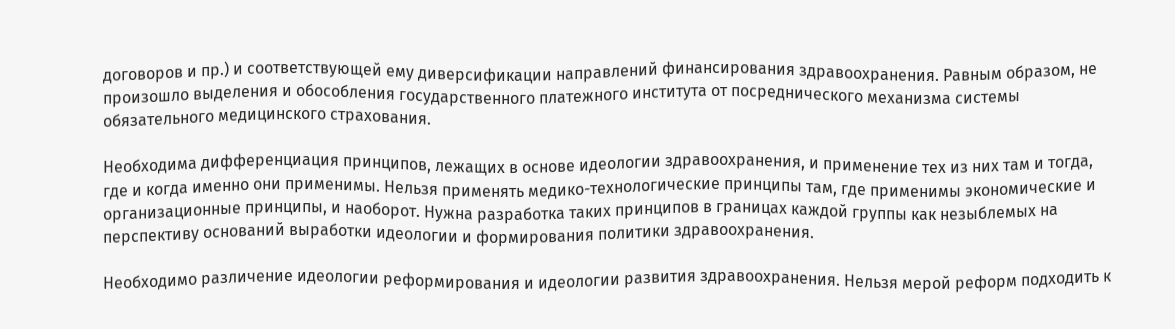договоров и пр.) и соответствующей ему диверсификации направлений финансирования здравоохранения. Равным образом, не произошло выделения и обособления государственного платежного института от посреднического механизма системы обязательного медицинского страхования.

Необходима дифференциация принципов, лежащих в основе идеологии здравоохранения, и применение тех из них там и тогда, где и когда именно они применимы. Нельзя применять медико-технологические принципы там, где применимы экономические и организационные принципы, и наоборот. Нужна разработка таких принципов в границах каждой группы как незыблемых на перспективу оснований выработки идеологии и формирования политики здравоохранения.

Необходимо различение идеологии реформирования и идеологии развития здравоохранения. Нельзя мерой реформ подходить к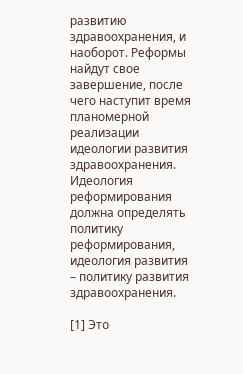развитию здравоохранения, и наоборот. Реформы найдут свое завершение, после чего наступит время планомерной реализации идеологии развития здравоохранения. Идеология реформирования должна определять политику реформирования, идеология развития – политику развития здравоохранения.

[1] Это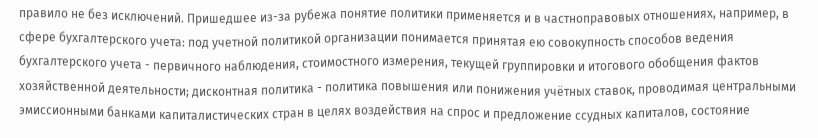правило не без исключений. Пришедшее из-за рубежа понятие политики применяется и в частноправовых отношениях, например, в сфере бухгалтерского учета: под учетной политикой организации понимается принятая ею совокупность способов ведения бухгалтерского учета - первичного наблюдения, стоимостного измерения, текущей группировки и итогового обобщения фактов хозяйственной деятельности; дисконтная политика - политика повышения или понижения учётных ставок, проводимая центральными эмиссионными банками капиталистических стран в целях воздействия на спрос и предложение ссудных капиталов, состояние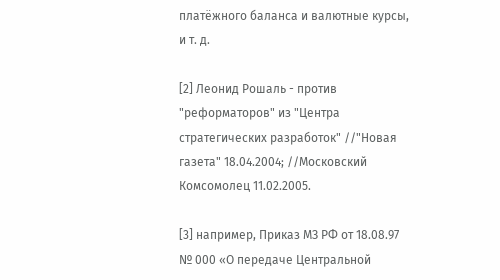платёжного баланса и валютные курсы, и т. д.

[2] Леонид Рошаль - против "реформаторов" из "Центра стратегических разработок" //"Новая газета" 18.04.2004; //Московский Комсомолец 11.02.2005.

[3] например, Приказ МЗ РФ от 18.08.97 № 000 «О передаче Центральной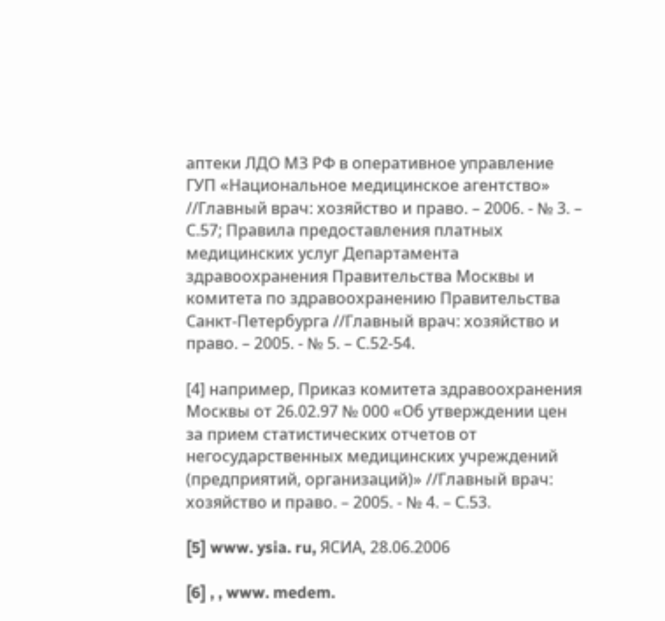аптеки ЛДО МЗ РФ в оперативное управление ГУП «Национальное медицинское агентство» //Главный врач: хозяйство и право. – 2006. - № 3. – С.57; Правила предоставления платных медицинских услуг Департамента здравоохранения Правительства Москвы и комитета по здравоохранению Правительства Санкт-Петербурга //Главный врач: хозяйство и право. – 2005. - № 5. – С.52-54.

[4] например, Приказ комитета здравоохранения Москвы от 26.02.97 № 000 «Об утверждении цен за прием статистических отчетов от негосударственных медицинских учреждений (предприятий, организаций)» //Главный врач: хозяйство и право. – 2005. - № 4. – С.53.

[5] www. ysia. ru, ЯСИА, 28.06.2006

[6] , , www. medem.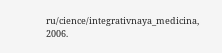ru/cience/integrativnaya_medicina, 2006.